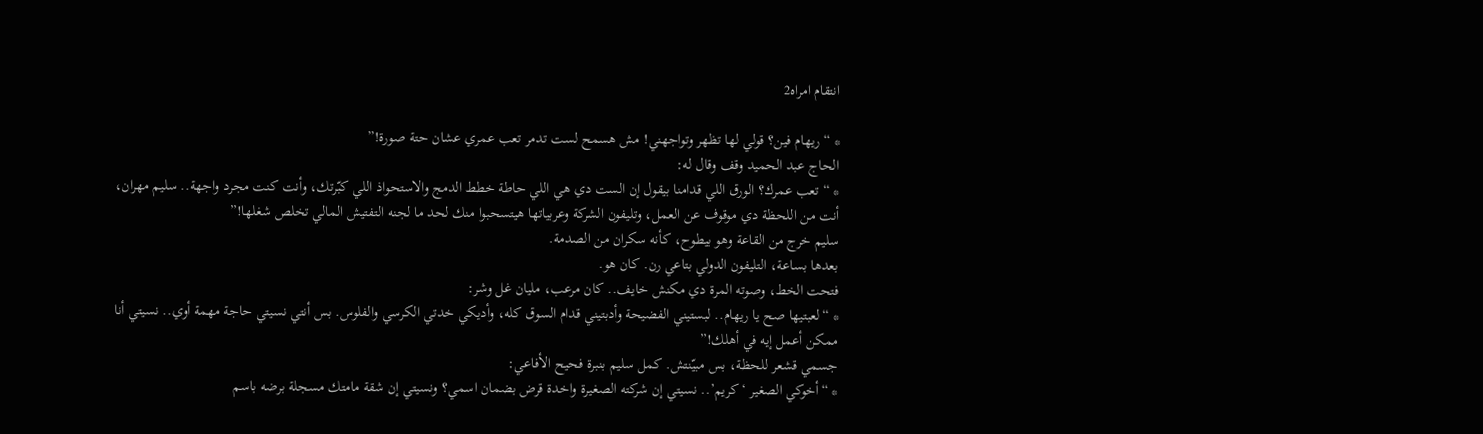انتقام امراه2

* “ريهام فين؟ قولي لها تظهر وتواجهني! مش هسمح لست تدمر تعب عمري عشان حتة صورة!”
الحاج عبد الحميد وقف وقال له:
* “تعب عمرك؟ الورق اللي قدامنا بيقول إن الست دي هي اللي حاطة خطط الدمج والاستحواذ اللي كبّرتك، وأنت كنت مجرد واجهة.. سليم مهران، أنت من اللحظة دي موقوف عن العمل، وتليفون الشركة وعربياتها هيتسحبوا منك لحد ما لجنه التفتيش المالي تخلص شغلها!”
سليم خرج من القاعة وهو بيطوح، كأنه سكران من الصدمة.
بعدها بساعة، التليفون الدولي بتاعي رن. كان هو.
فتحت الخط، وصوته المرة دي مكنش خايف.. كان مرعب، مليان غل وشر:
* “لعبتيها صح يا ريهام.. لبستيني الفضيحة وأدبتيني قدام السوق كله، وأديكي خدتي الكرسي والفلوس. بس أنتي نسيتي حاجة مهمة أوي.. نسيتي أنا ممكن أعمل إيه في أهلك!”
جسمي قشعر للحظة، بس مبيّنتش. كمل سليم بنبرة فحيح الأفاعي:
* “أخوكي الصغير ‘كريم’.. نسيتي إن شركته الصغيرة واخدة قرض بضمان اسمي؟ ونسيتي إن شقة مامتك مسجلة برضه باسم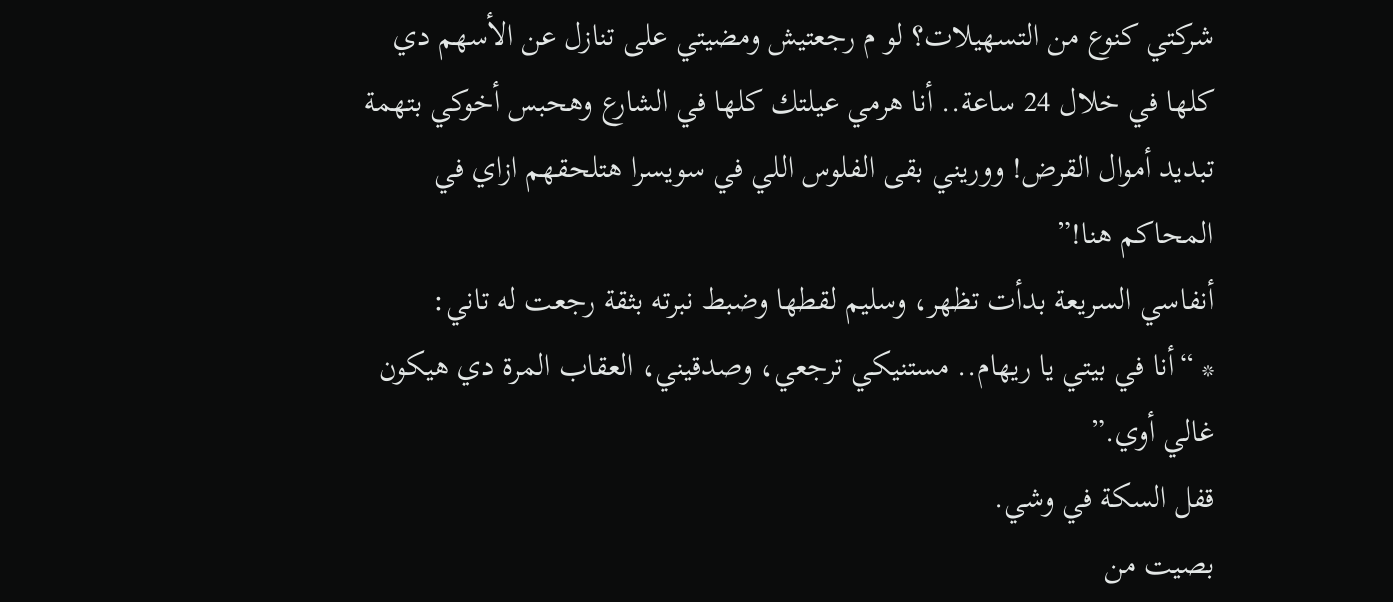شركتي كنوع من التسهيلات؟ لو م رجعتيش ومضيتي على تنازل عن الأسهم دي كلها في خلال 24 ساعة.. أنا هرمي عيلتك كلها في الشارع وهحبس أخوكي بتهمة تبديد أموال القرض! ووريني بقى الفلوس اللي في سويسرا هتلحقهم ازاي في المحاكم هنا!”
أنفاسي السريعة بدأت تظهر، وسليم لقطها وضبط نبرته بثقة رجعت له تاني:
* “أنا في بيتي يا ريهام.. مستنيكي ترجعي، وصدقيني، العقاب المرة دي هيكون غالي أوي.”
قفل السكة في وشي.
بصيت من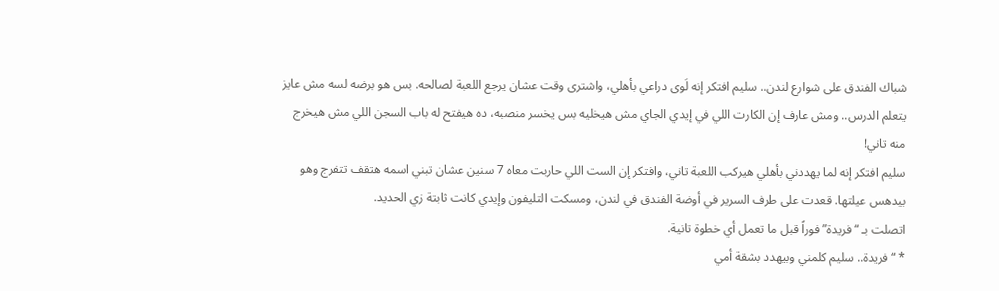شباك الفندق على شوارع لندن.. سليم افتكر إنه لَوى دراعي بأهلي، واشترى وقت عشان يرجع اللعبة لصالحه. بس هو برضه لسه مش عايز يتعلم الدرس.. ومش عارف إن الكارت اللي في إيدي الجاي مش هيخليه بس يخسر منصبه، ده هيفتح له باب السجن اللي مش هيخرج منه تاني!
سليم افتكر إنه لما يهددني بأهلي هيركب اللعبة تاني، وافتكر إن الست اللي حاربت معاه 7 سنين عشان تبني اسمه هتقف تتفرج وهو بيدهس عيلتها. قعدت على طرف السرير في أوضة الفندق في لندن، ومسكت التليفون وإيدي كانت ثابتة زي الحديد.
اتصلت بـ “فريدة” فوراً قبل ما تعمل أي خطوة تانية.
* “فريدة.. سليم كلمني وبيهدد بشقة أمي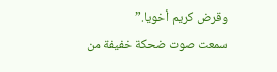وقرض كريم أخويا.”
سمعت صوت ضحكة خفيفة من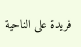فريدة على الناحية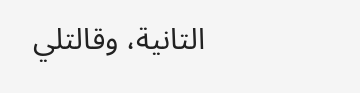التانية، وقالتلي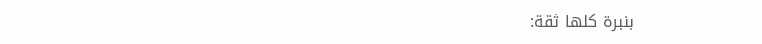بنبرة كلها ثقة: